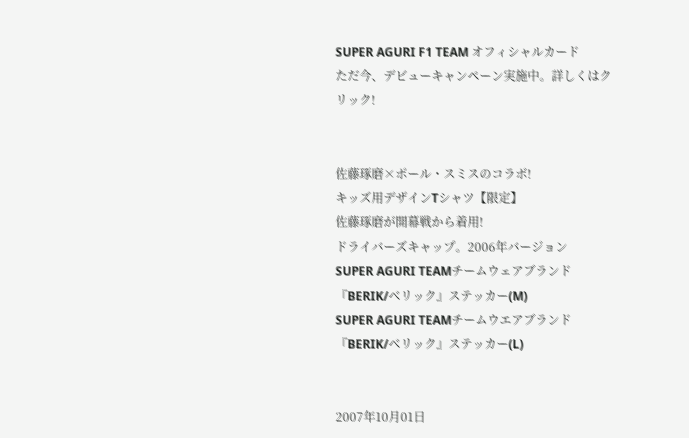SUPER AGURI F1 TEAM オフィシャルカード
ただ今、デビューキャンペーン実施中。詳しくはクリック!


佐藤琢磨×ポール・スミスのコラボ!
キッズ用デザインTシャツ【限定】
佐藤琢磨が開幕戦から着用!
ドライバーズキャップ。2006年バージョン
SUPER AGURI TEAMチームウェアブランド
『BERIK/ベリック』ステッカー(M)
SUPER AGURI TEAMチームウエアブランド
『BERIK/ベリック』ステッカー(L)


2007年10月01日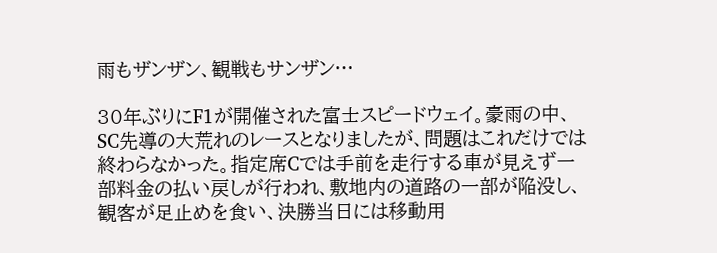雨もザンザン、観戦もサンザン…

30年ぶりにF1が開催された富士スピードウェイ。豪雨の中、SC先導の大荒れのレースとなりましたが、問題はこれだけでは終わらなかった。指定席Cでは手前を走行する車が見えず一部料金の払い戻しが行われ、敷地内の道路の一部が陥没し、観客が足止めを食い、決勝当日には移動用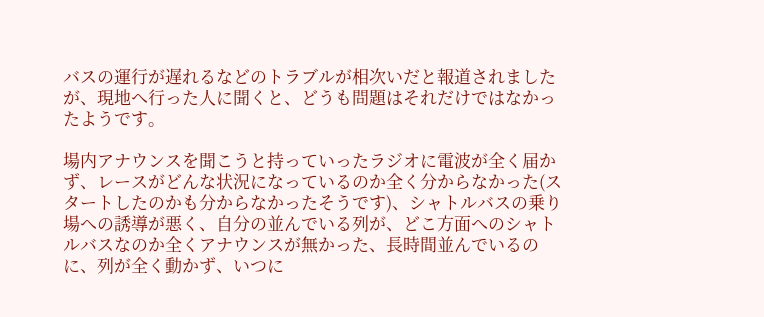バスの運行が遅れるなどのトラブルが相次いだと報道されましたが、現地へ行った人に聞くと、どうも問題はそれだけではなかったようです。

場内アナウンスを聞こうと持っていったラジオに電波が全く届かず、レースがどんな状況になっているのか全く分からなかった(スタートしたのかも分からなかったそうです)、シャトルバスの乗り場への誘導が悪く、自分の並んでいる列が、どこ方面へのシャトルバスなのか全くアナウンスが無かった、長時間並んでいるのに、列が全く動かず、いつに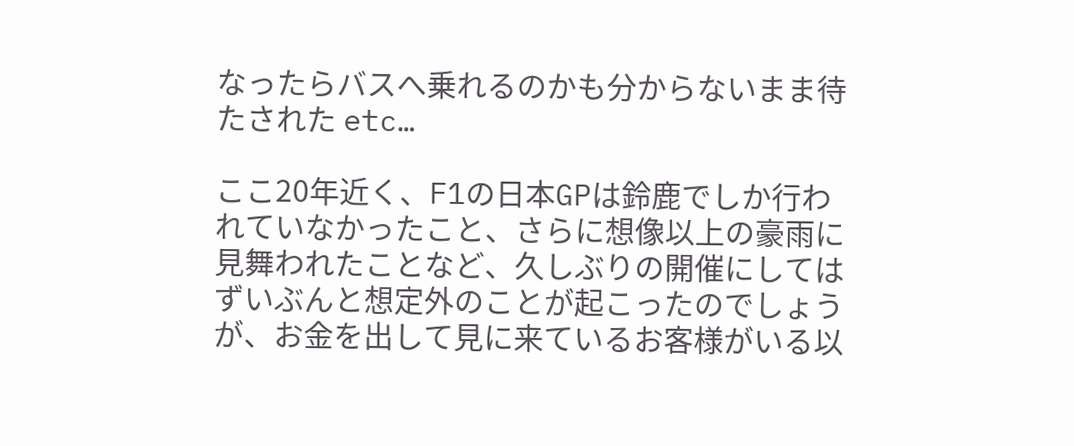なったらバスへ乗れるのかも分からないまま待たされた etc…

ここ20年近く、F1の日本GPは鈴鹿でしか行われていなかったこと、さらに想像以上の豪雨に見舞われたことなど、久しぶりの開催にしてはずいぶんと想定外のことが起こったのでしょうが、お金を出して見に来ているお客様がいる以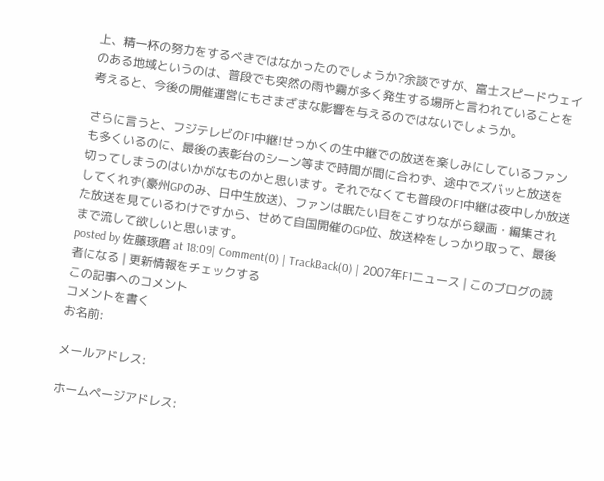上、精一杯の努力をするべきではなかったのでしょうか?余談ですが、富士スピードウェイのある地域というのは、普段でも突然の雨や霧が多く発生する場所と言われていることを考えると、今後の開催運営にもさまざまな影響を与えるのではないでしょうか。

さらに言うと、フジテレビのF1中継!せっかくの生中継での放送を楽しみにしているファンも多くいるのに、最後の表彰台のシーン等まで時間が間に合わず、途中でズバッと放送を切ってしまうのはいかがなものかと思います。それでなくても普段のF1中継は夜中しか放送してくれず(豪州GPのみ、日中生放送)、ファンは眠たい目をこすりながら録画・編集された放送を見ているわけですから、せめて自国開催のGP位、放送枠をしっかり取って、最後まで流して欲しいと思います。
posted by 佐藤琢磨 at 18:09| Comment(0) | TrackBack(0) | 2007年F1ニュース | このブログの読者になる | 更新情報をチェックする
この記事へのコメント
コメントを書く
お名前:

メールアドレス:

ホームページアドレス: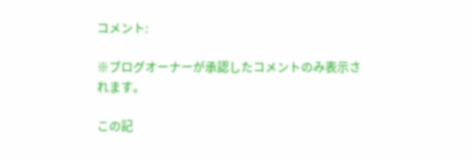コメント:

※ブログオーナーが承認したコメントのみ表示されます。

この記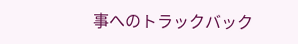事へのトラックバック